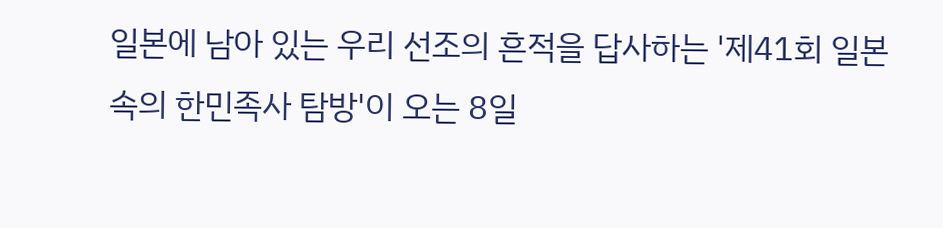일본에 남아 있는 우리 선조의 흔적을 답사하는 '제41회 일본 속의 한민족사 탐방'이 오는 8일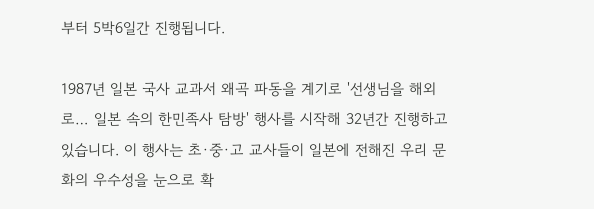부터 5박6일간 진행됩니다.

1987년 일본 국사 교과서 왜곡 파동을 계기로 '선생님을 해외로… 일본 속의 한민족사 탐방' 행사를 시작해 32년간 진행하고 있습니다. 이 행사는 초·중·고 교사들이 일본에 전해진 우리 문화의 우수성을 눈으로 확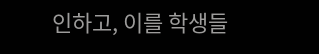인하고, 이를 학생들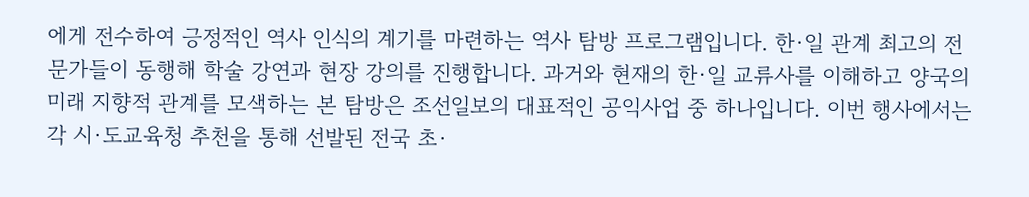에게 전수하여 긍정적인 역사 인식의 계기를 마련하는 역사 탐방 프로그램입니다. 한·일 관계 최고의 전문가들이 동행해 학술 강연과 현장 강의를 진행합니다. 과거와 현재의 한·일 교류사를 이해하고 양국의 미래 지향적 관계를 모색하는 본 탐방은 조선일보의 대표적인 공익사업 중 하나입니다. 이번 행사에서는 각 시·도교육청 추천을 통해 선발된 전국 초·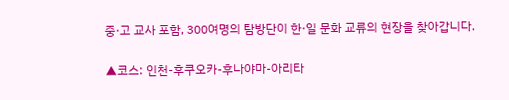중·고 교사 포함, 300여명의 탐방단이 한·일 문화 교류의 현장을 찾아갑니다.

▲코스: 인천-후쿠오카-후나야마-아리타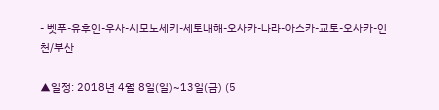- 벳푸-유후인-우사-시모노세키-세토내해-오사카-나라-아스카-교토-오사카-인천/부산

▲일정: 2018년 4월 8일(일)~13일(금) (5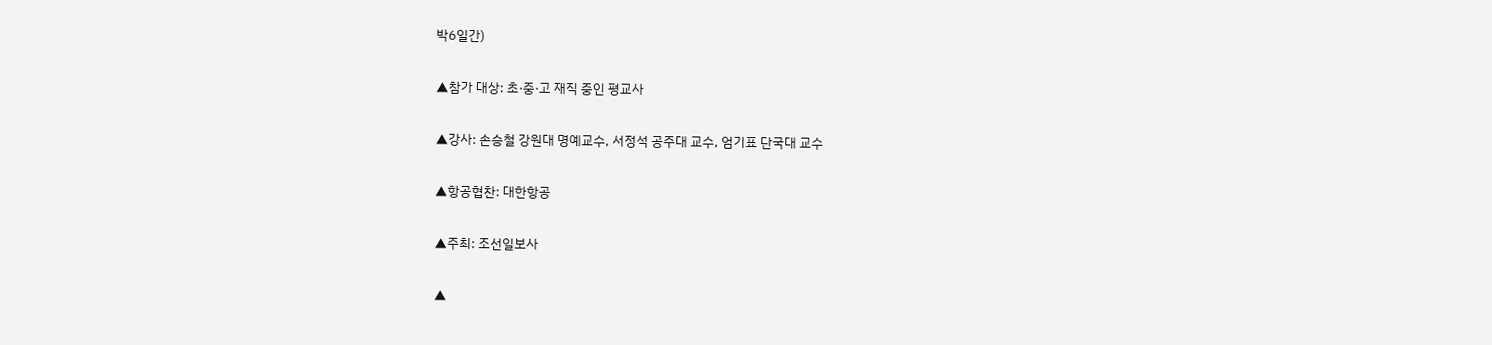박6일간)

▲참가 대상: 초·중·고 재직 중인 평교사

▲강사: 손승철 강원대 명예교수, 서정석 공주대 교수, 엄기표 단국대 교수

▲항공협찬: 대한항공

▲주최: 조선일보사

▲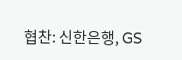협찬: 신한은행, GS